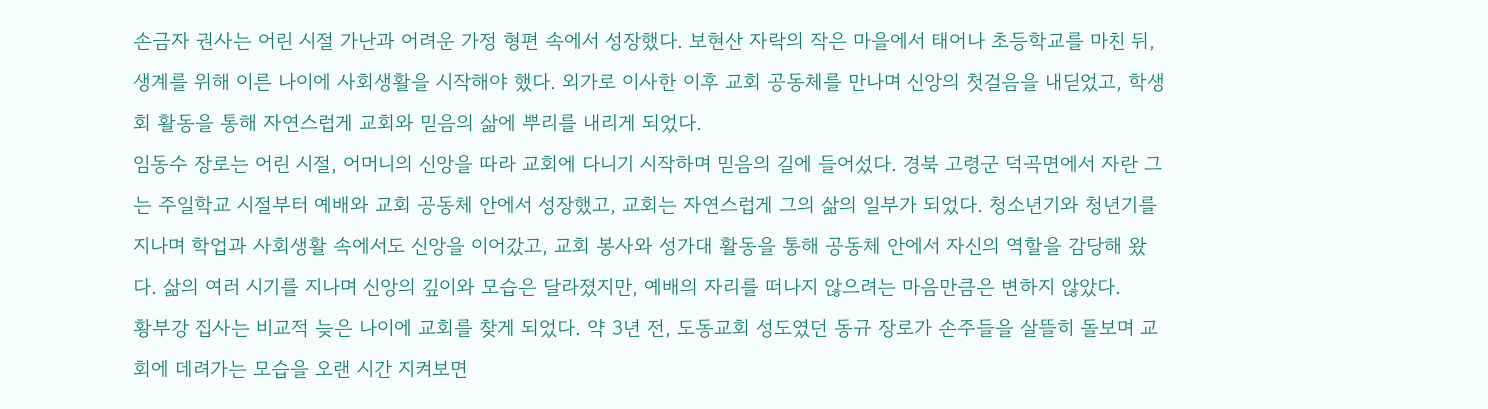손금자 권사는 어린 시절 가난과 어려운 가정 형편 속에서 성장했다. 보현산 자락의 작은 마을에서 태어나 초등학교를 마친 뒤, 생계를 위해 이른 나이에 사회생활을 시작해야 했다. 외가로 이사한 이후 교회 공동체를 만나며 신앙의 첫걸음을 내딛었고, 학생회 활동을 통해 자연스럽게 교회와 믿음의 삶에 뿌리를 내리게 되었다.
임동수 장로는 어린 시절, 어머니의 신앙을 따라 교회에 다니기 시작하며 믿음의 길에 들어섰다. 경북 고령군 덕곡면에서 자란 그는 주일학교 시절부터 예배와 교회 공동체 안에서 성장했고, 교회는 자연스럽게 그의 삶의 일부가 되었다. 청소년기와 청년기를 지나며 학업과 사회생활 속에서도 신앙을 이어갔고, 교회 봉사와 성가대 활동을 통해 공동체 안에서 자신의 역할을 감당해 왔다. 삶의 여러 시기를 지나며 신앙의 깊이와 모습은 달라졌지만, 예배의 자리를 떠나지 않으려는 마음만큼은 변하지 않았다.
황부강 집사는 비교적 늦은 나이에 교회를 찾게 되었다. 약 3년 전, 도동교회 성도였던 동규 장로가 손주들을 살뜰히 돌보며 교회에 데려가는 모습을 오랜 시간 지켜보면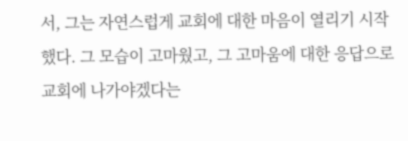서, 그는 자연스럽게 교회에 대한 마음이 열리기 시작했다. 그 모습이 고마웠고, 그 고마움에 대한 응답으로 교회에 나가야겠다는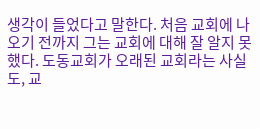생각이 들었다고 말한다. 처음 교회에 나오기 전까지 그는 교회에 대해 잘 알지 못했다. 도동교회가 오래된 교회라는 사실도, 교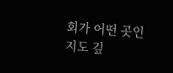회가 어떤 곳인지도 깊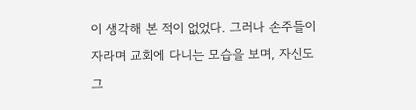이 생각해 본 적이 없었다. 그러나 손주들이 자라며 교회에 다니는 모습을 보며, 자신도 그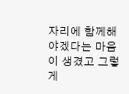자리에 함께해야겠다는 마음이 생겼고 그렇게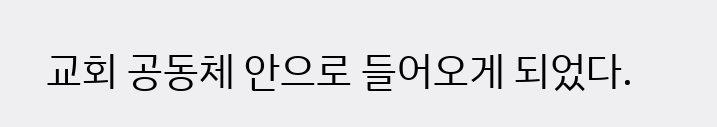교회 공동체 안으로 들어오게 되었다.